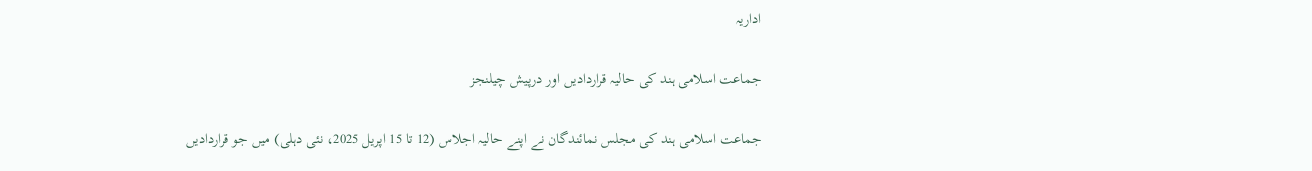اداریہ

جماعت اسلامی ہند کی حالیہ قراردادیں اور درپیش چیلنجز

جماعت اسلامی ہند کی مجلس نمائندگان نے اپنے حالیہ اجلاس (12 تا 15 اپریل 2025، نئی دہلی) میں جو قراردادیں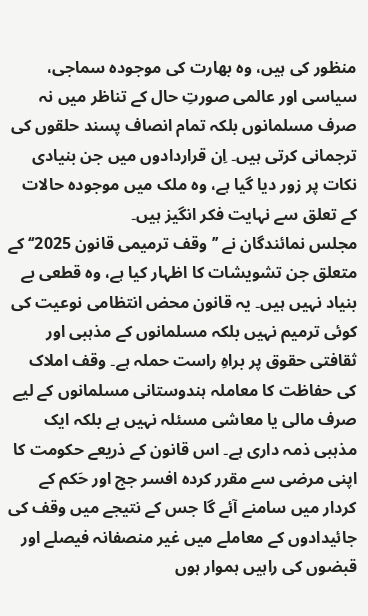منظور کی ہیں، وہ بھارت کی موجودہ سماجی، سیاسی اور عالمی صورتِ حال کے تناظر میں نہ صرف مسلمانوں بلکہ تمام انصاف پسند حلقوں کی ترجمانی کرتی ہیں۔ اِن قراردادوں میں جن بنیادی نکات پر زور دیا گیا ہے، وہ ملک میں موجودہ حالات کے تعلق سے نہایت فکر انگیز ہیں۔
مجلس نمائندگان نے ’’وقف ترمیمی قانون 2025‘‘ کے متعلق جن تشویشات کا اظہار کیا ہے، وہ قطعی بے بنیاد نہیں ہیں۔ یہ قانون محض انتظامی نوعیت کی کوئی ترمیم نہیں بلکہ مسلمانوں کے مذہبی اور ثقافتی حقوق پر براہِ راست حملہ ہے۔ وقف املاک کی حفاظت کا معاملہ ہندوستانی مسلمانوں کے لیے صرف مالی یا معاشی مسئلہ نہیں ہے بلکہ ایک مذہبی ذمہ داری ہے۔ اس قانون کے ذریعے حکومت کا اپنی مرضی سے مقرر کردہ افسر جج اور حَکم کے کردار میں سامنے آئے گا جس کے نتیجے میں وقف کی جائیدادوں کے معاملے میں غیر منصفانہ فیصلے اور قبضوں کی راہیں ہموار ہوں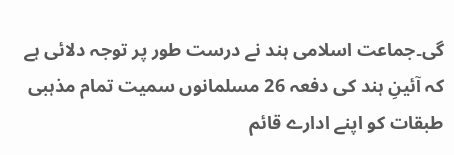گی۔جماعت اسلامی ہند نے درست طور پر توجہ دلائی ہے کہ آئینِ ہند کی دفعہ 26 مسلمانوں سمیت تمام مذہبی طبقات کو اپنے ادارے قائم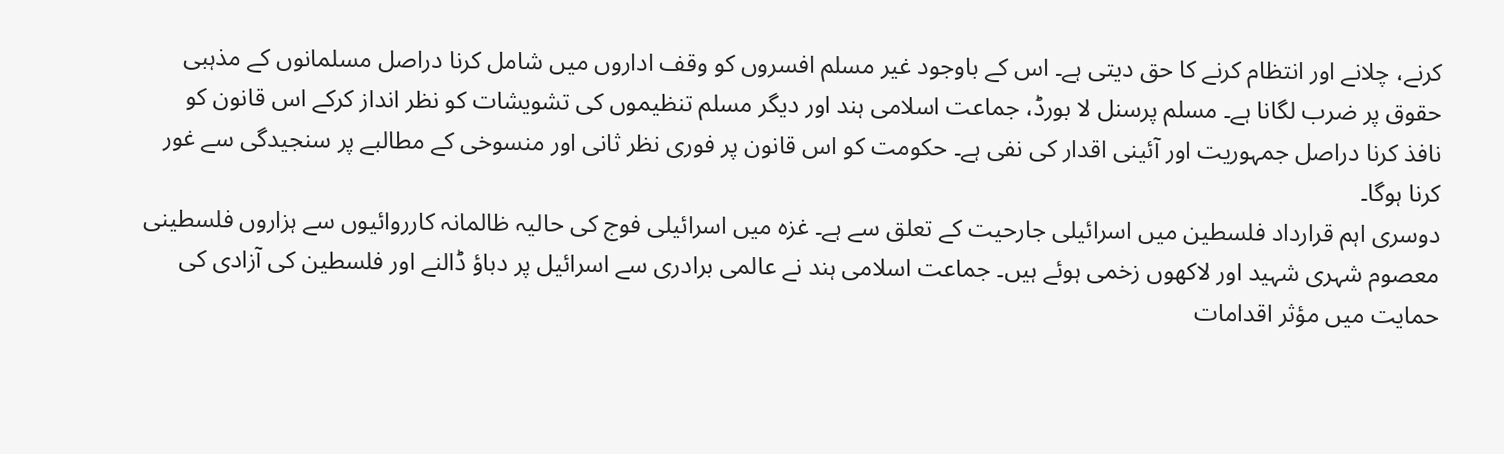کرنے، چلانے اور انتظام کرنے کا حق دیتی ہے۔ اس کے باوجود غیر مسلم افسروں کو وقف اداروں میں شامل کرنا دراصل مسلمانوں کے مذہبی حقوق پر ضرب لگانا ہے۔ مسلم پرسنل لا بورڈ، جماعت اسلامی ہند اور دیگر مسلم تنظیموں کی تشویشات کو نظر انداز کرکے اس قانون کو نافذ کرنا دراصل جمہوریت اور آئینی اقدار کی نفی ہے۔ حکومت کو اس قانون پر فوری نظر ثانی اور منسوخی کے مطالبے پر سنجیدگی سے غور کرنا ہوگا۔
دوسری اہم قرارداد فلسطین میں اسرائیلی جارحیت کے تعلق سے ہے۔ غزہ میں اسرائیلی فوج کی حالیہ ظالمانہ کارروائیوں سے ہزاروں فلسطینی معصوم شہری شہید اور لاکھوں زخمی ہوئے ہیں۔ جماعت اسلامی ہند نے عالمی برادری سے اسرائیل پر دباؤ ڈالنے اور فلسطین کی آزادی کی حمایت میں مؤثر اقدامات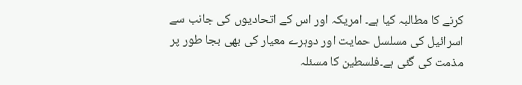کرنے کا مطالبہ کیا ہے۔ امریکہ اور اس کے اتحادیوں کی جانب سے اسرائیل کی مسلسل حمایت اور دوہرے معیار کی بھی بجا طور پر مذمت کی گئی ہے۔فلسطین کا مسئلہ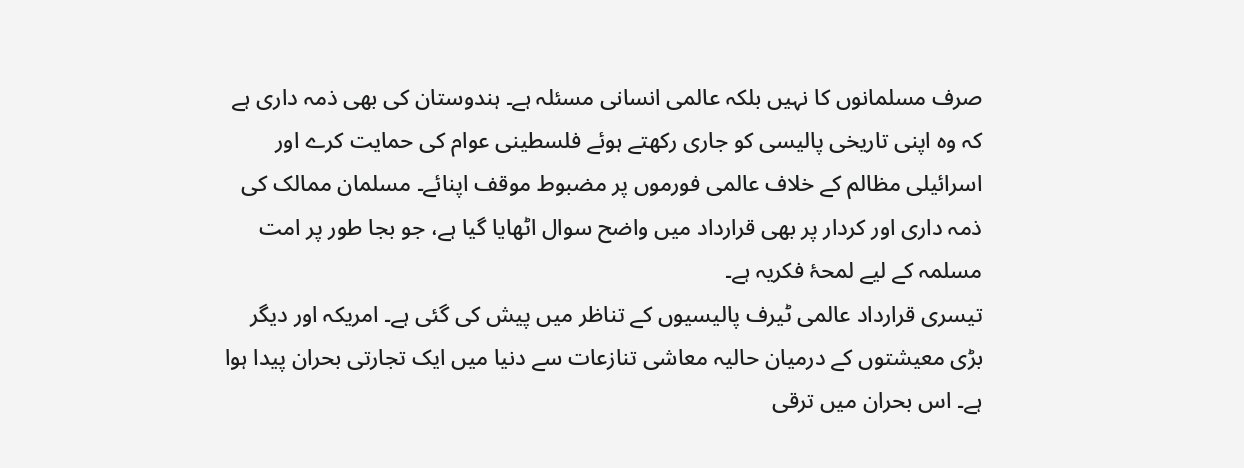صرف مسلمانوں کا نہیں بلکہ عالمی انسانی مسئلہ ہے۔ ہندوستان کی بھی ذمہ داری ہے کہ وہ اپنی تاریخی پالیسی کو جاری رکھتے ہوئے فلسطینی عوام کی حمایت کرے اور اسرائیلی مظالم کے خلاف عالمی فورموں پر مضبوط موقف اپنائے۔ مسلمان ممالک کی ذمہ داری اور کردار پر بھی قرارداد میں واضح سوال اٹھایا گیا ہے، جو بجا طور پر امت مسلمہ کے لیے لمحۂ فکریہ ہے۔
تیسری قرارداد عالمی ٹیرف پالیسیوں کے تناظر میں پیش کی گئی ہے۔ امریکہ اور دیگر بڑی معیشتوں کے درمیان حالیہ معاشی تنازعات سے دنیا میں ایک تجارتی بحران پیدا ہوا ہے۔ اس بحران میں ترقی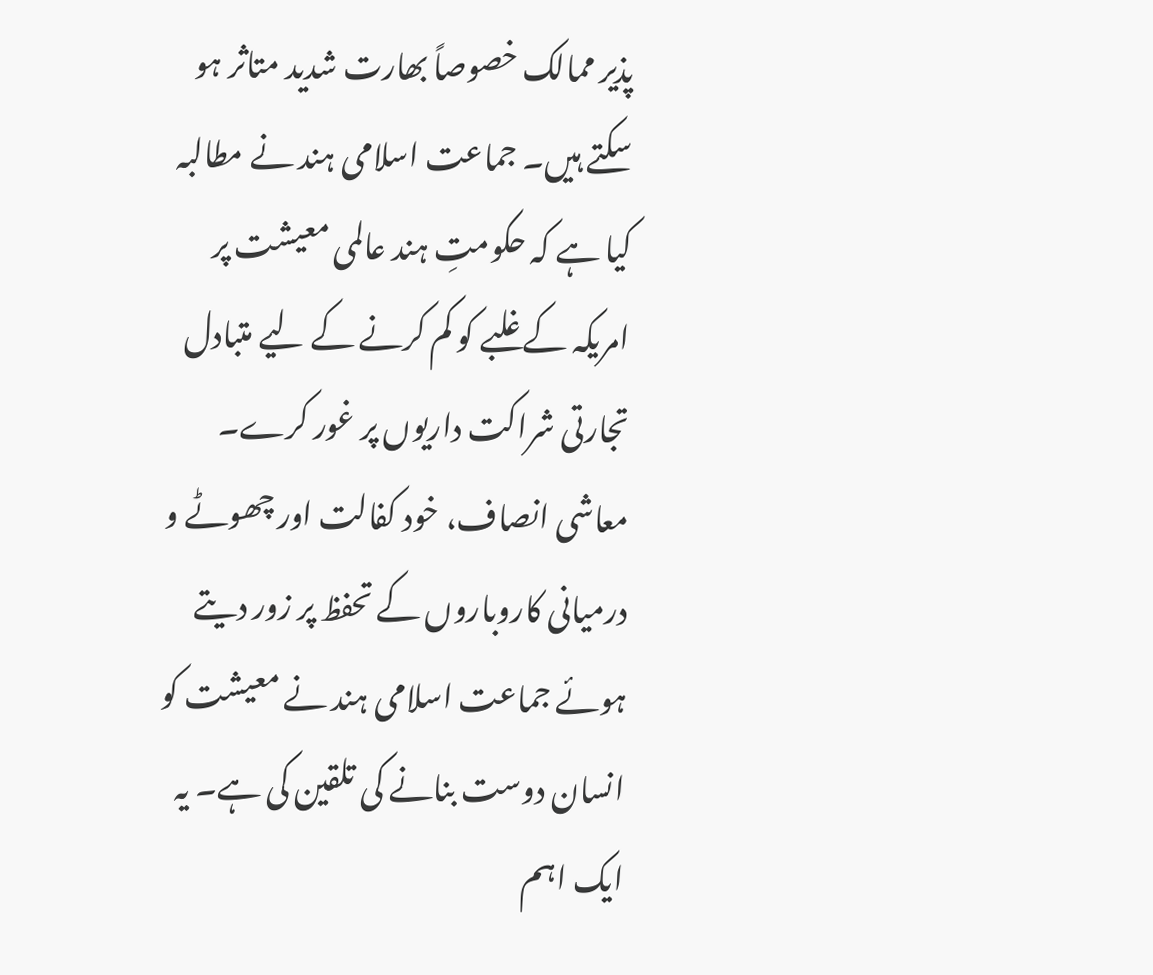پذیر ممالک خصوصاً بھارت شدید متاثر ہو سکتے ہیں۔ جماعت اسلامی ہند نے مطالبہ کیا ہے کہ حکومتِ ہند عالمی معیشت پر امریکہ کے غلبے کو کم کرنے کے لیے متبادل تجارتی شراکت داریوں پر غور کرے۔ معاشی انصاف، خود کفالت اور چھوٹے و درمیانی کاروباروں کے تحفظ پر زور دیتے ہوئے جماعت اسلامی ہند نے معیشت کو انسان دوست بنانے کی تلقین کی ہے۔ یہ ایک اہم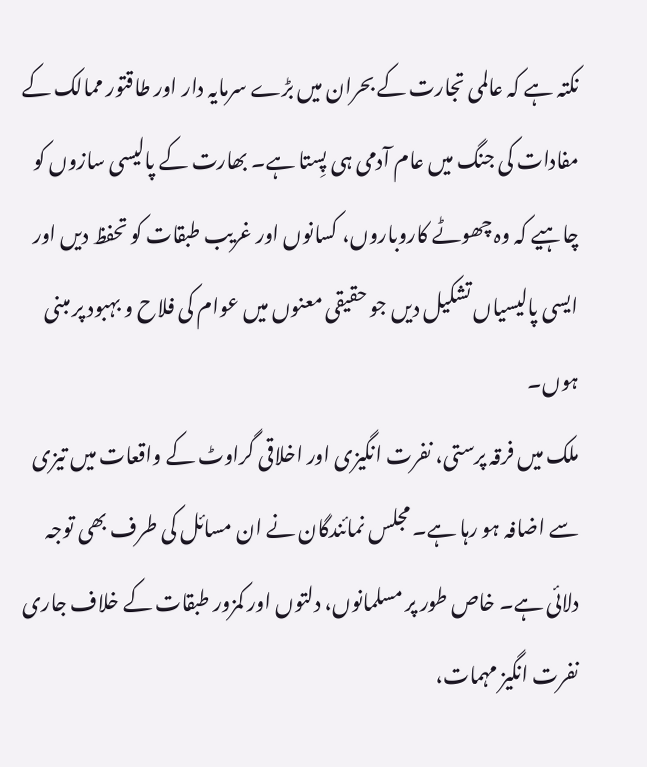نکتہ ہے کہ عالمی تجارت کے بحران میں بڑے سرمایہ دار اور طاقتور ممالک کے مفادات کی جنگ میں عام آدمی ہی پِستا ہے۔ بھارت کے پالیسی سازوں کو چاہیے کہ وہ چھوٹے کاروباروں، کسانوں اور غریب طبقات کو تحفظ دیں اور ایسی پالیسیاں تشکیل دیں جو حقیقی معنوں میں عوام کی فلاح و بہبود پر مبنی ہوں۔
ملک میں فرقہ پرستی، نفرت انگیزی اور اخلاقی گراوٹ کے واقعات میں تیزی سے اضافہ ہو رہا ہے۔ مجلس نمائندگان نے ان مسائل کی طرف بھی توجہ دلائی ہے۔ خاص طور پر مسلمانوں، دلتوں اور کمزور طبقات کے خلاف جاری نفرت انگیز مہمات،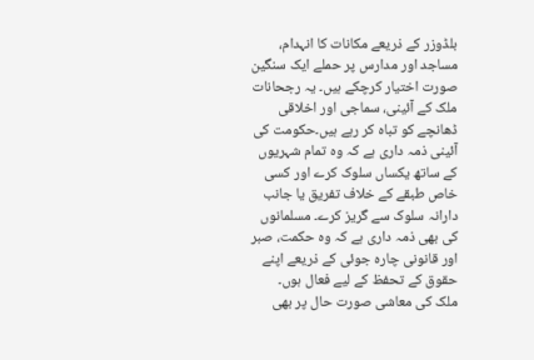بلڈوزر کے ذریعے مکانات کا انہدام، مساجد اور مدارس پر حملے ایک سنگین صورت اختیار کرچکے ہیں۔ یہ رجحانات ملک کے آئینی، سماجی اور اخلاقی ڈھانچے کو تباہ کر رہے ہیں۔حکومت کی آئینی ذمہ داری ہے کہ وہ تمام شہریوں کے ساتھ یکساں سلوک کرے اور کسی خاص طبقے کے خلاف تفریق یا جانب دارانہ سلوک سے گریز کرے۔ مسلمانوں کی بھی ذمہ داری ہے کہ وہ حکمت، صبر اور قانونی چارہ جوئی کے ذریعے اپنے حقوق کے تحفظ کے لیے فعال ہوں۔
ملک کی معاشی صورت حال پر بھی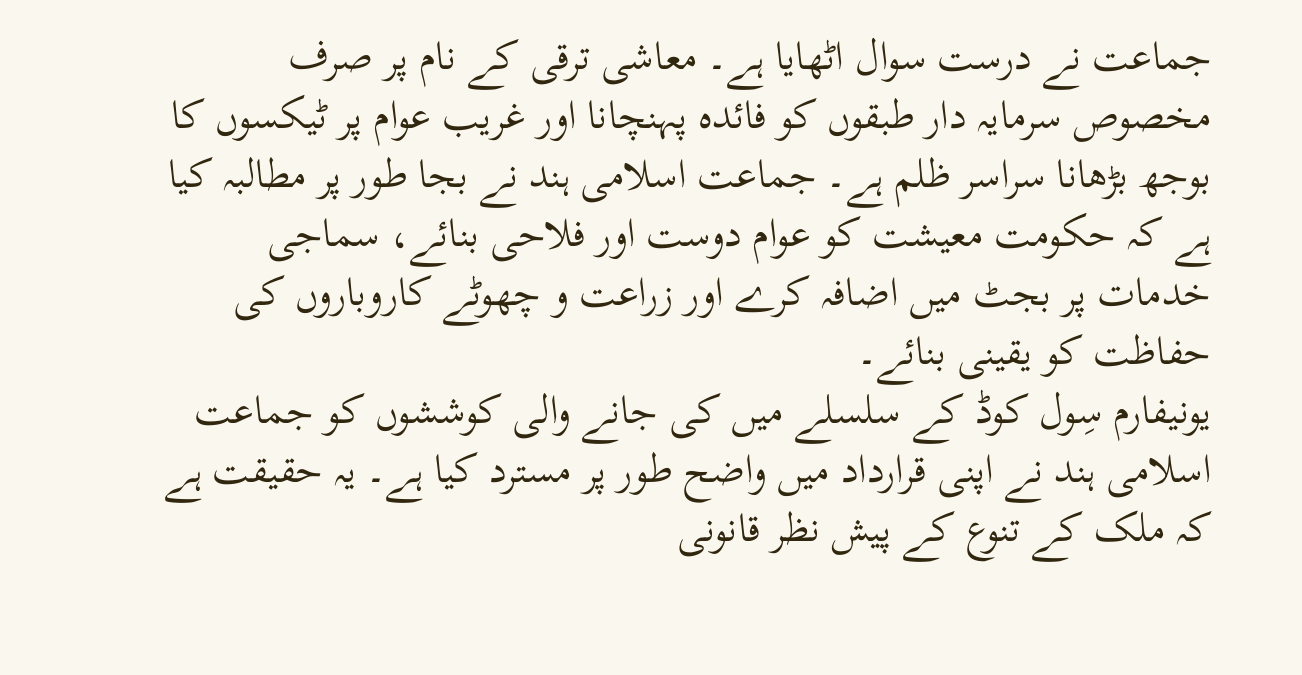جماعت نے درست سوال اٹھایا ہے۔ معاشی ترقی کے نام پر صرف مخصوص سرمایہ دار طبقوں کو فائدہ پہنچانا اور غریب عوام پر ٹیکسوں کا بوجھ بڑھانا سراسر ظلم ہے۔ جماعت اسلامی ہند نے بجا طور پر مطالبہ کیا ہے کہ حکومت معیشت کو عوام دوست اور فلاحی بنائے، سماجی خدمات پر بجٹ میں اضافہ کرے اور زراعت و چھوٹے کاروباروں کی حفاظت کو یقینی بنائے۔
یونیفارم سِول کوڈ کے سلسلے میں کی جانے والی کوششوں کو جماعت اسلامی ہند نے اپنی قرارداد میں واضح طور پر مسترد کیا ہے۔ یہ حقیقت ہے کہ ملک کے تنوع کے پیش نظر قانونی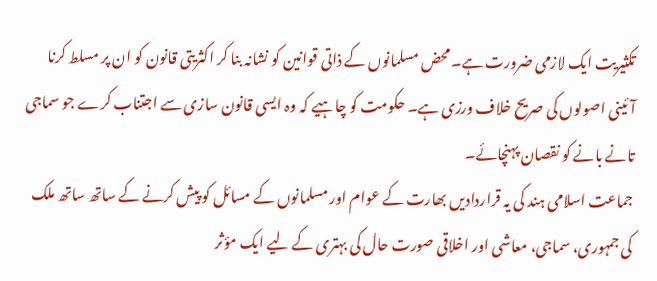تکثیریت ایک لازمی ضرورت ہے۔ محض مسلمانوں کے ذاتی قوانین کو نشانہ بنا کر اکثریتی قانون کو ان پر مسلط کرنا آئینی اصولوں کی صریح خلاف ورزی ہے۔ حکومت کو چاہیے کہ وہ ایسی قانون سازی سے اجتناب کرے جو سماجی تانے بانے کو نقصان پہنچائے۔
جماعت اسلامی ہند کی یہ قراردادیں بھارت کے عوام اور مسلمانوں کے مسائل کو پیش کرنے کے ساتھ ساتھ ملک کی جمہوری، سماجی، معاشی اور اخلاقی صورت حال کی بہتری کے لیے ایک مؤثر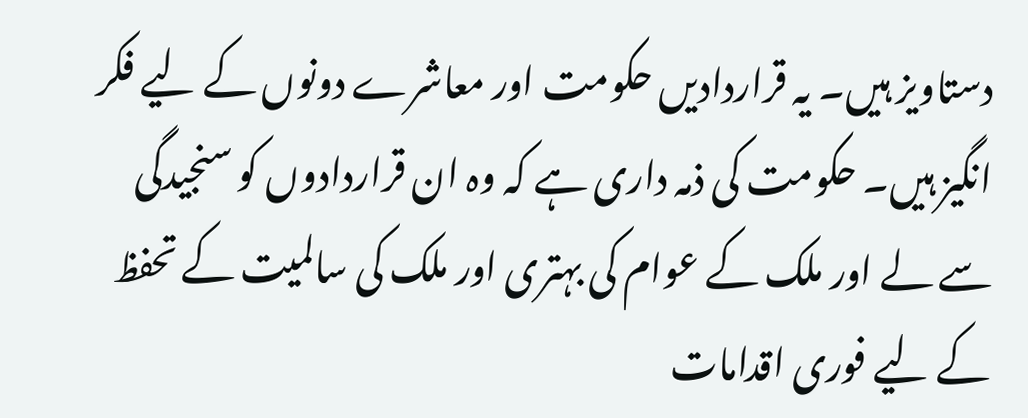دستاویز ہیں۔ یہ قراردادیں حکومت اور معاشرے دونوں کے لیے فکر انگیز ہیں۔ حکومت کی ذمہ داری ہے کہ وہ ان قراردادوں کو سنجیدگی سے لے اور ملک کے عوام کی بہتری اور ملک کی سالمیت کے تحفظ کے لیے فوری اقدامات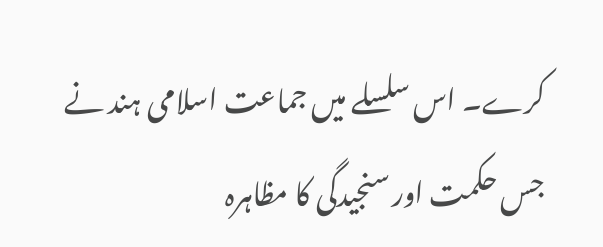کرے۔ اس سلسلے میں جماعت اسلامی ہند نے جس حکمت اور سنجیدگی کا مظاہرہ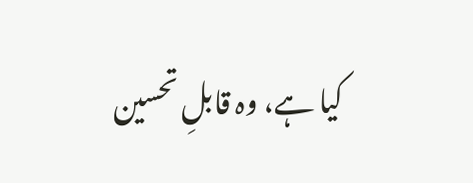کیا ہے، وہ قابلِ تحسین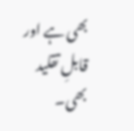بھی ہے اور قابلِ تقلید بھی۔